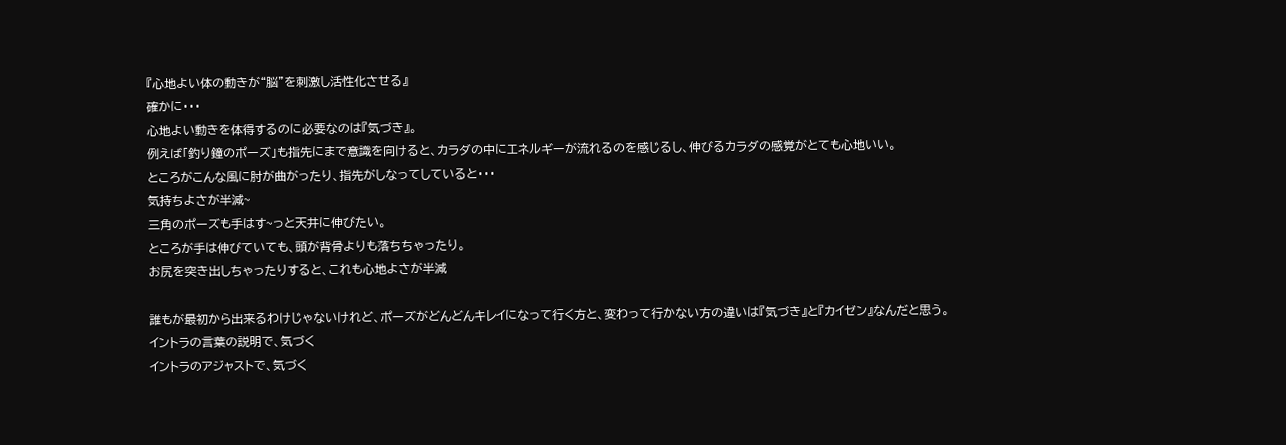『心地よい体の動きが“脳”を刺激し活性化させる』
確かに・・・
心地よい動きを体得するのに必要なのは『気づき』。
例えば「釣り鐘のポーズ」も指先にまで意識を向けると、カラダの中にエネルギーが流れるのを感じるし、伸びるカラダの感覚がとても心地いい。
ところがこんな風に肘が曲がったり、指先がしなってしていると・・・
気持ちよさが半減~
三角のポーズも手はす~っと天井に伸びたい。
ところが手は伸びていても、頭が背骨よりも落ちちゃったり。
お尻を突き出しちゃったりすると、これも心地よさが半減

誰もが最初から出来るわけじゃないけれど、ポーズがどんどんキレイになって行く方と、変わって行かない方の違いは『気づき』と『カイゼン』なんだと思う。
イントラの言葉の説明で、気づく
イントラのアジャストで、気づく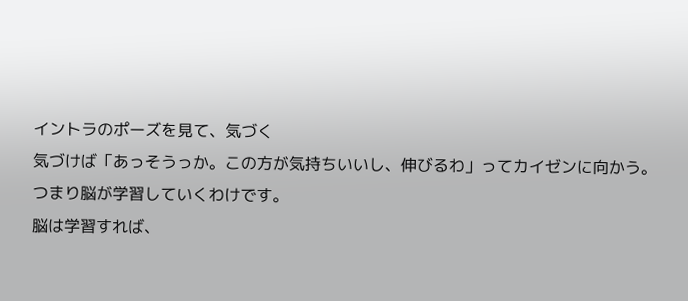イントラのポーズを見て、気づく
気づけば「あっそうっか。この方が気持ちいいし、伸びるわ」ってカイゼンに向かう。
つまり脳が学習していくわけです。
脳は学習すれば、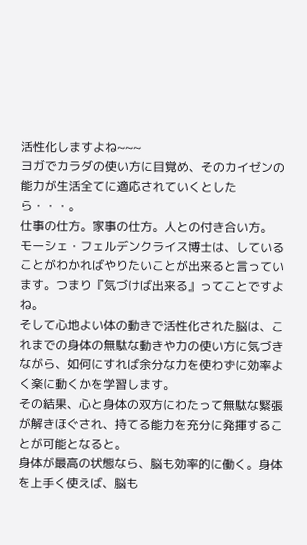活性化しますよね~~~
ヨガでカラダの使い方に目覚め、そのカイゼンの能力が生活全てに適応されていくとしたら・・・。
仕事の仕方。家事の仕方。人との付き合い方。
モーシェ・フェルデンクライス博士は、していることがわかればやりたいことが出来ると言っています。つまり『気づけば出来る』ってことですよね。
そして心地よい体の動きで活性化された脳は、これまでの身体の無駄な動きや力の使い方に気づきながら、如何にすれば余分な力を使わずに効率よく楽に動くかを学習します。
その結果、心と身体の双方にわたって無駄な緊張が解きほぐされ、持てる能力を充分に発揮することが可能となると。
身体が最高の状態なら、脳も効率的に働く。身体を上手く使えば、脳も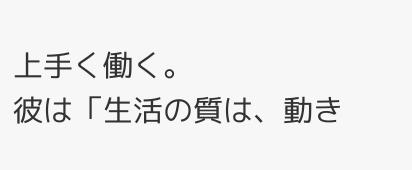上手く働く。
彼は「生活の質は、動き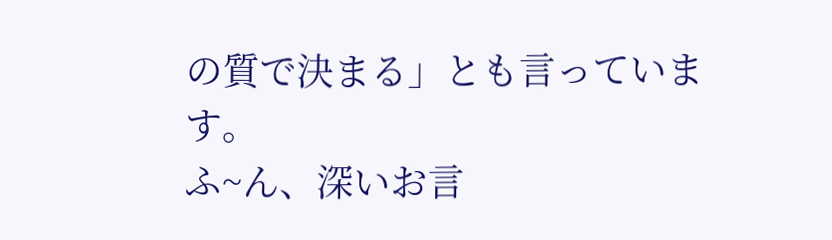の質で決まる」とも言っています。
ふ~ん、深いお言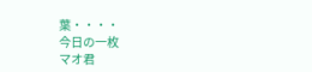葉・・・・
今日の一枚
マオ君